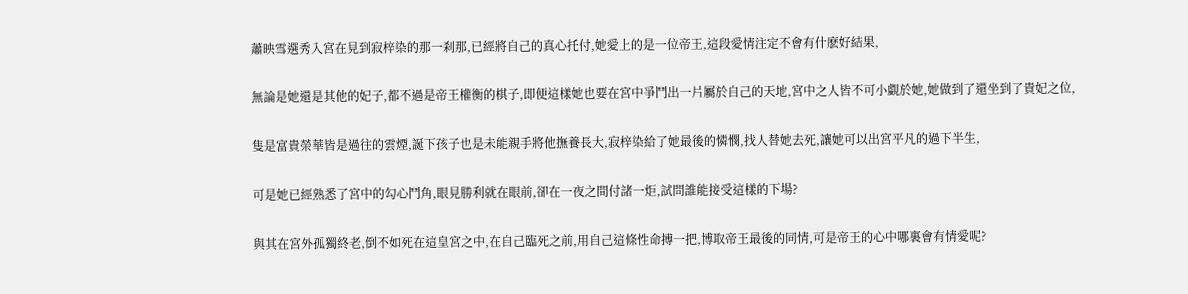蕭映雪選秀入宮在見到寂梓染的那一刹那,已經將自己的真心托付,她愛上的是一位帝王,這段愛情注定不會有什麽好結果,

無論是她還是其他的妃子,都不過是帝王權衡的棋子,即便這樣她也要在宮中爭鬥出一片屬於自己的天地,宮中之人皆不可小覷於她,她做到了還坐到了貴妃之位,

隻是富貴榮華皆是過往的雲煙,誕下孩子也是未能親手將他撫養長大,寂梓染給了她最後的憐憫,找人替她去死,讓她可以出宮平凡的過下半生,

可是她已經熟悉了宮中的勾心鬥角,眼見勝利就在眼前,卻在一夜之間付諸一炬,試問誰能接受這樣的下場?

與其在宮外孤獨終老,倒不如死在這皇宮之中,在自己臨死之前,用自己這條性命搏一把,博取帝王最後的同情,可是帝王的心中哪裏會有情愛呢?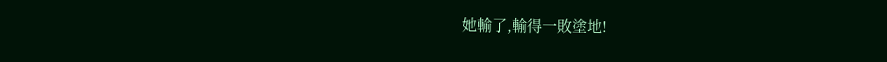她輸了,輸得一敗塗地!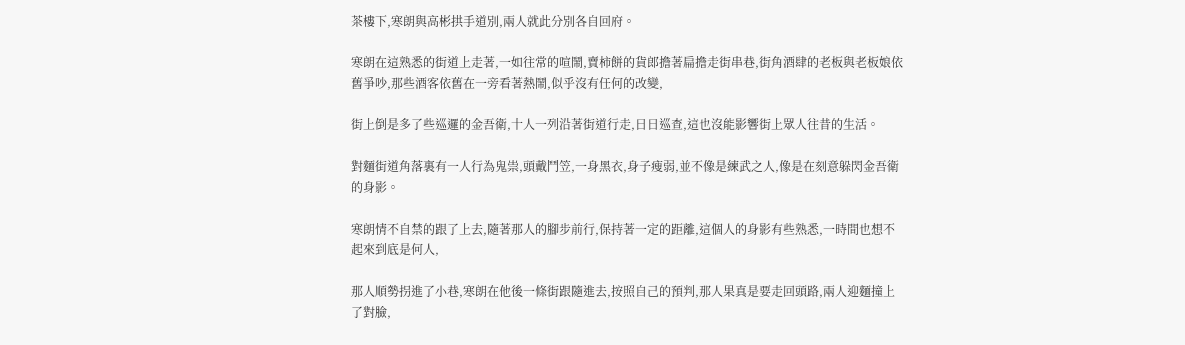茶樓下,寒朗與高彬拱手道別,兩人就此分別各自回府。

寒朗在這熟悉的街道上走著,一如往常的喧鬧,賣柿餅的貨郎擔著扁擔走街串巷,街角酒肆的老板與老板娘依舊爭吵,那些酒客依舊在一旁看著熱鬧,似乎沒有任何的改變,

街上倒是多了些巡邏的金吾衛,十人一列沿著街道行走,日日巡查,這也沒能影響街上眾人往昔的生活。

對麵街道角落裏有一人行為鬼祟,頭戴鬥笠,一身黑衣,身子瘦弱,並不像是練武之人,像是在刻意躲閃金吾衛的身影。

寒朗情不自禁的跟了上去,隨著那人的腳步前行,保持著一定的距離,這個人的身影有些熟悉,一時間也想不起來到底是何人,

那人順勢拐進了小巷,寒朗在他後一條街跟隨進去,按照自己的預判,那人果真是要走回頭路,兩人迎麵撞上了對臉,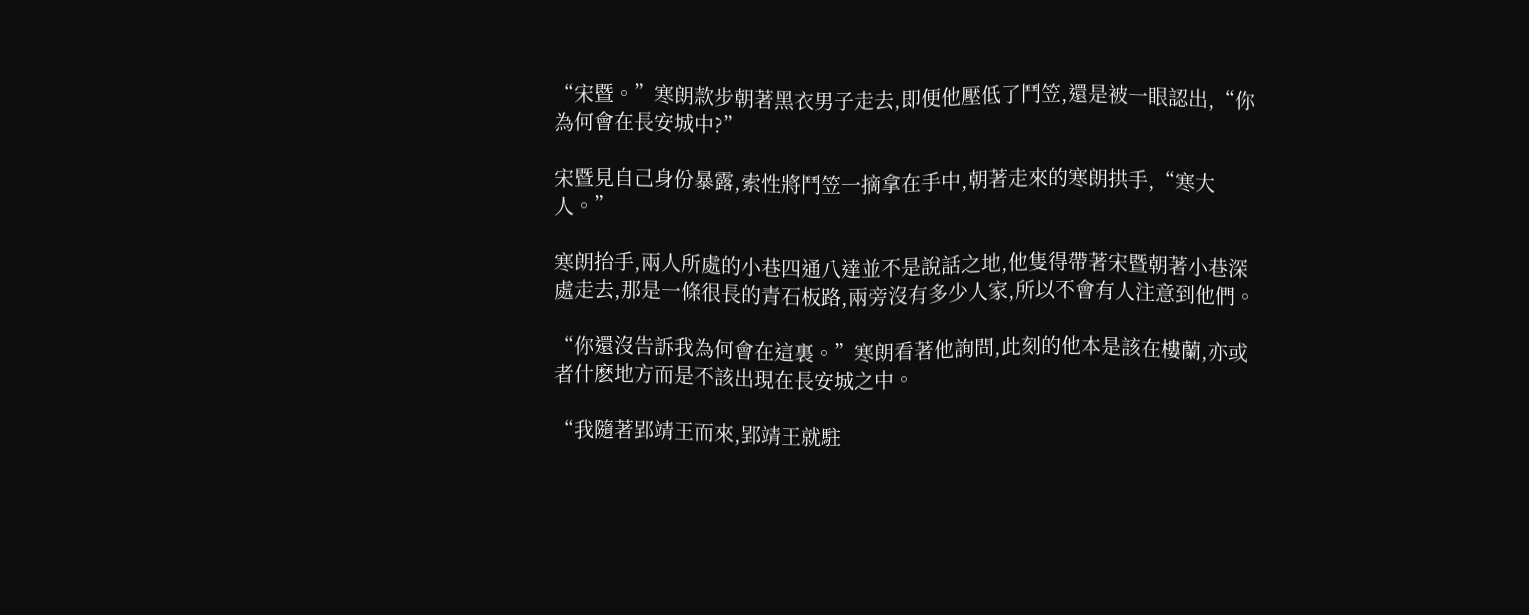“宋暨。”寒朗款步朝著黑衣男子走去,即便他壓低了鬥笠,還是被一眼認出,“你為何會在長安城中?”

宋暨見自己身份暴露,索性將鬥笠一摘拿在手中,朝著走來的寒朗拱手,“寒大人。”

寒朗抬手,兩人所處的小巷四通八達並不是說話之地,他隻得帶著宋暨朝著小巷深處走去,那是一條很長的青石板路,兩旁沒有多少人家,所以不會有人注意到他們。

“你還沒告訴我為何會在這裏。”寒朗看著他詢問,此刻的他本是該在樓蘭,亦或者什麽地方而是不該出現在長安城之中。

“我隨著郢靖王而來,郢靖王就駐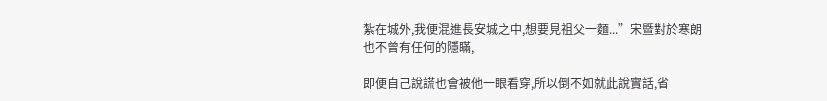紮在城外,我便混進長安城之中,想要見祖父一麵...”宋暨對於寒朗也不曾有任何的隱瞞,

即便自己說謊也會被他一眼看穿,所以倒不如就此說實話,省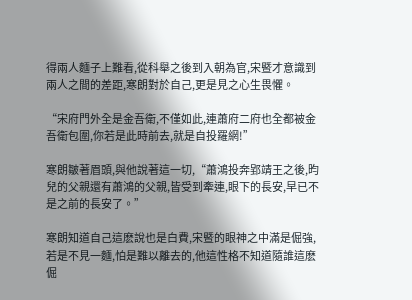得兩人麵子上難看,從科舉之後到入朝為官,宋暨才意識到兩人之間的差距,寒朗對於自己,更是見之心生畏懼。

“宋府門外全是金吾衛,不僅如此,連蕭府二府也全都被金吾衛包圍,你若是此時前去,就是自投羅網!”

寒朗皺著眉頭,與他說著這一切,“蕭鴻投奔郢靖王之後,昀兒的父親還有蕭鴻的父親,皆受到牽連,眼下的長安,早已不是之前的長安了。”

寒朗知道自己這麽說也是白費,宋暨的眼神之中滿是倔強,若是不見一麵,怕是難以離去的,他這性格不知道隨誰這麽倔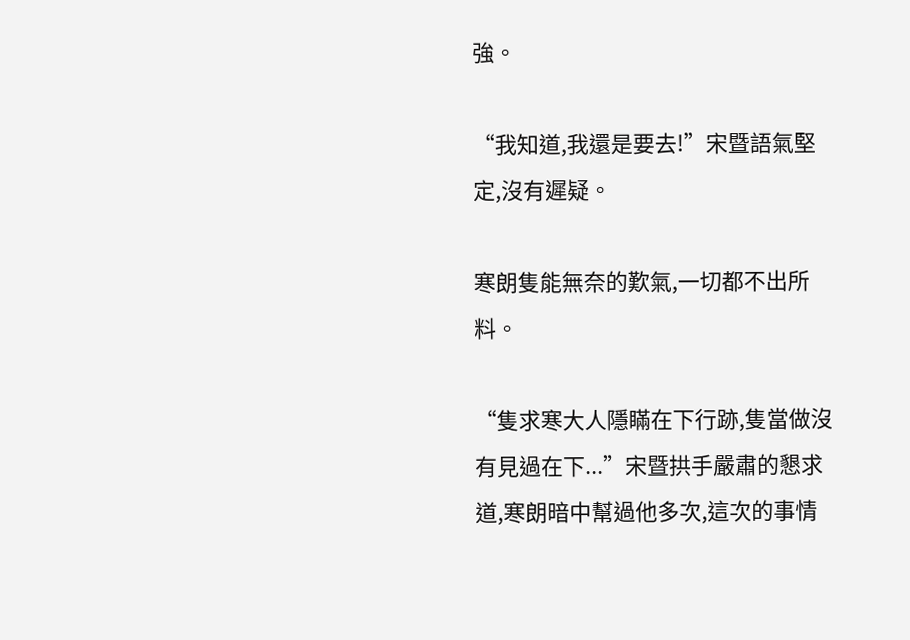強。

“我知道,我還是要去!”宋暨語氣堅定,沒有遲疑。

寒朗隻能無奈的歎氣,一切都不出所料。

“隻求寒大人隱瞞在下行跡,隻當做沒有見過在下...”宋暨拱手嚴肅的懇求道,寒朗暗中幫過他多次,這次的事情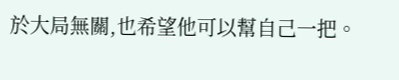於大局無關,也希望他可以幫自己一把。